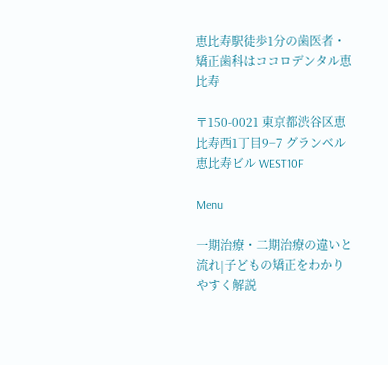恵比寿駅徒歩1分の歯医者・矯正歯科はココロデンタル恵比寿

〒150-0021 東京都渋谷区恵比寿西1丁目9−7 グランベル恵比寿ビル WEST10F

Menu

一期治療・二期治療の違いと流れ|子どもの矯正をわかりやすく解説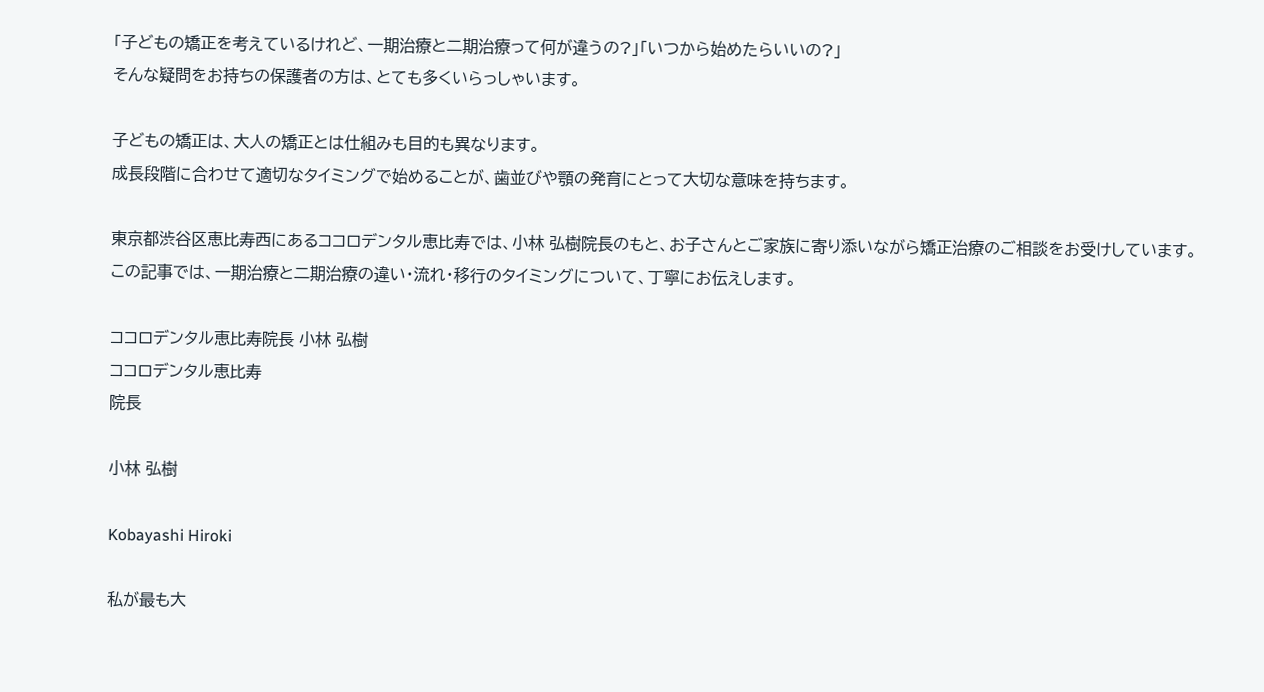「子どもの矯正を考えているけれど、一期治療と二期治療って何が違うの?」「いつから始めたらいいの?」
そんな疑問をお持ちの保護者の方は、とても多くいらっしゃいます。

子どもの矯正は、大人の矯正とは仕組みも目的も異なります。
成長段階に合わせて適切なタイミングで始めることが、歯並びや顎の発育にとって大切な意味を持ちます。

東京都渋谷区恵比寿西にあるココロデンタル恵比寿では、小林 弘樹院長のもと、お子さんとご家族に寄り添いながら矯正治療のご相談をお受けしています。
この記事では、一期治療と二期治療の違い・流れ・移行のタイミングについて、丁寧にお伝えします。

ココロデンタル恵比寿院長 小林 弘樹
ココロデンタル恵比寿
院長

小林 弘樹

Kobayashi Hiroki

私が最も大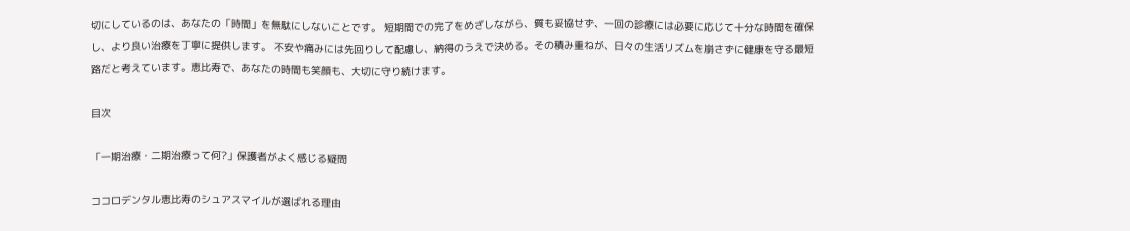切にしているのは、あなたの「時間」を無駄にしないことです。 短期間での完了をめざしながら、質も妥協せず、一回の診療には必要に応じて十分な時間を確保し、より良い治療を丁寧に提供します。 不安や痛みには先回りして配慮し、納得のうえで決める。その積み重ねが、日々の生活リズムを崩さずに健康を守る最短路だと考えています。恵比寿で、あなたの時間も笑顔も、大切に守り続けます。

目次

「一期治療・二期治療って何?」保護者がよく感じる疑問

ココロデンタル恵比寿のシュアスマイルが選ばれる理由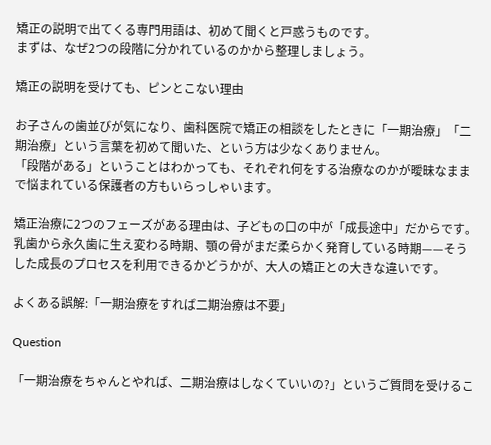矯正の説明で出てくる専門用語は、初めて聞くと戸惑うものです。
まずは、なぜ2つの段階に分かれているのかから整理しましょう。

矯正の説明を受けても、ピンとこない理由

お子さんの歯並びが気になり、歯科医院で矯正の相談をしたときに「一期治療」「二期治療」という言葉を初めて聞いた、という方は少なくありません。
「段階がある」ということはわかっても、それぞれ何をする治療なのかが曖昧なままで悩まれている保護者の方もいらっしゃいます。

矯正治療に2つのフェーズがある理由は、子どもの口の中が「成長途中」だからです。
乳歯から永久歯に生え変わる時期、顎の骨がまだ柔らかく発育している時期——そうした成長のプロセスを利用できるかどうかが、大人の矯正との大きな違いです。

よくある誤解:「一期治療をすれば二期治療は不要」

Question

「一期治療をちゃんとやれば、二期治療はしなくていいの?」というご質問を受けるこ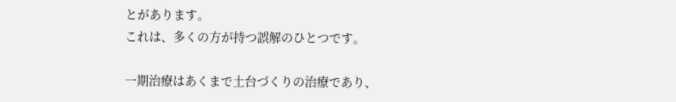とがあります。
これは、多くの方が持つ誤解のひとつです。

一期治療はあくまで土台づくりの治療であり、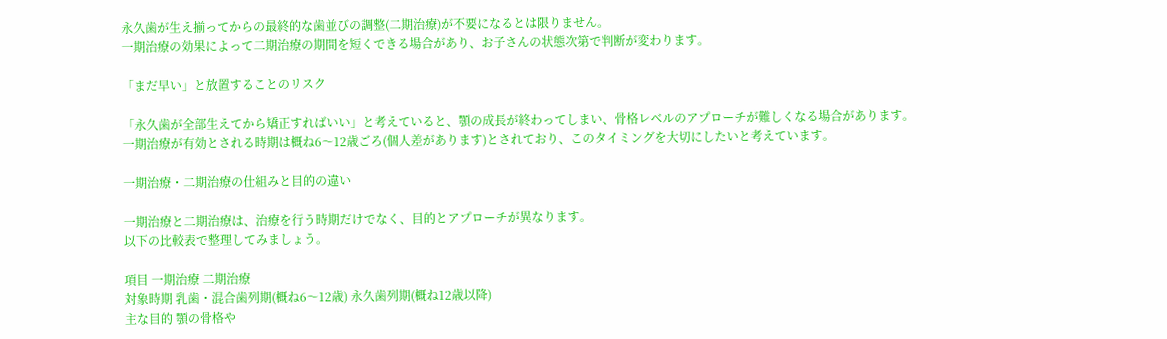永久歯が生え揃ってからの最終的な歯並びの調整(二期治療)が不要になるとは限りません。
一期治療の効果によって二期治療の期間を短くできる場合があり、お子さんの状態次第で判断が変わります。

「まだ早い」と放置することのリスク

「永久歯が全部生えてから矯正すればいい」と考えていると、顎の成長が終わってしまい、骨格レベルのアプローチが難しくなる場合があります。
一期治療が有効とされる時期は概ね6〜12歳ごろ(個人差があります)とされており、このタイミングを大切にしたいと考えています。

一期治療・二期治療の仕組みと目的の違い

一期治療と二期治療は、治療を行う時期だけでなく、目的とアプローチが異なります。
以下の比較表で整理してみましょう。

項目 一期治療 二期治療
対象時期 乳歯・混合歯列期(概ね6〜12歳) 永久歯列期(概ね12歳以降)
主な目的 顎の骨格や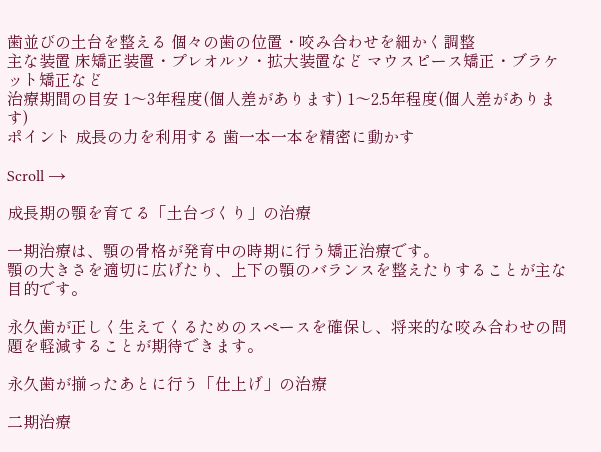歯並びの土台を整える 個々の歯の位置・咬み合わせを細かく調整
主な装置 床矯正装置・プレオルソ・拡大装置など マウスピース矯正・ブラケット矯正など
治療期間の目安 1〜3年程度(個人差があります) 1〜2.5年程度(個人差があります)
ポイント 成長の力を利用する 歯一本一本を精密に動かす

Scroll →

成長期の顎を育てる「土台づくり」の治療

一期治療は、顎の骨格が発育中の時期に行う矯正治療です。
顎の大きさを適切に広げたり、上下の顎のバランスを整えたりすることが主な目的です。

永久歯が正しく生えてくるためのスペースを確保し、将来的な咬み合わせの問題を軽減することが期待できます。

永久歯が揃ったあとに行う「仕上げ」の治療

二期治療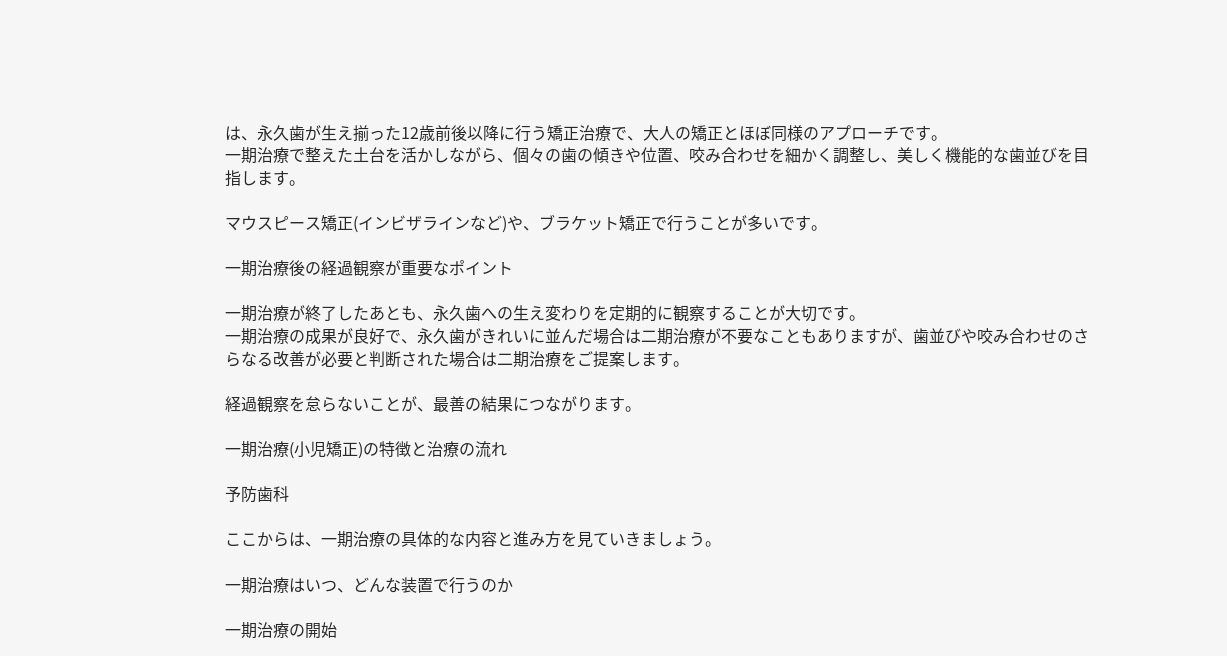は、永久歯が生え揃った12歳前後以降に行う矯正治療で、大人の矯正とほぼ同様のアプローチです。
一期治療で整えた土台を活かしながら、個々の歯の傾きや位置、咬み合わせを細かく調整し、美しく機能的な歯並びを目指します。

マウスピース矯正(インビザラインなど)や、ブラケット矯正で行うことが多いです。

一期治療後の経過観察が重要なポイント

一期治療が終了したあとも、永久歯への生え変わりを定期的に観察することが大切です。
一期治療の成果が良好で、永久歯がきれいに並んだ場合は二期治療が不要なこともありますが、歯並びや咬み合わせのさらなる改善が必要と判断された場合は二期治療をご提案します。

経過観察を怠らないことが、最善の結果につながります。

一期治療(小児矯正)の特徴と治療の流れ

予防歯科

ここからは、一期治療の具体的な内容と進み方を見ていきましょう。

一期治療はいつ、どんな装置で行うのか

一期治療の開始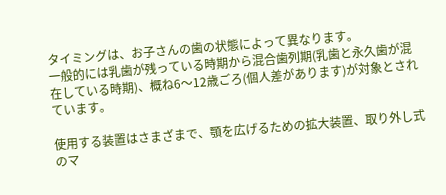タイミングは、お子さんの歯の状態によって異なります。
一般的には乳歯が残っている時期から混合歯列期(乳歯と永久歯が混在している時期)、概ね6〜12歳ごろ(個人差があります)が対象とされています。

使用する装置はさまざまで、顎を広げるための拡大装置、取り外し式のマ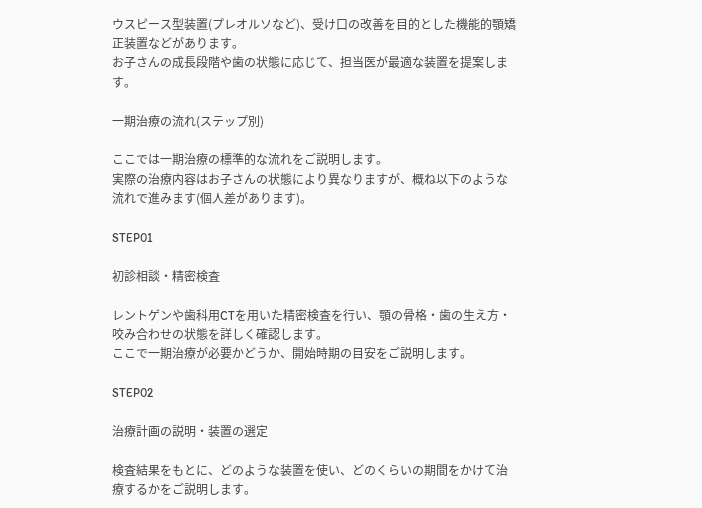ウスピース型装置(プレオルソなど)、受け口の改善を目的とした機能的顎矯正装置などがあります。
お子さんの成長段階や歯の状態に応じて、担当医が最適な装置を提案します。

一期治療の流れ(ステップ別)

ここでは一期治療の標準的な流れをご説明します。
実際の治療内容はお子さんの状態により異なりますが、概ね以下のような流れで進みます(個人差があります)。

STEP01

初診相談・精密検査

レントゲンや歯科用CTを用いた精密検査を行い、顎の骨格・歯の生え方・咬み合わせの状態を詳しく確認します。
ここで一期治療が必要かどうか、開始時期の目安をご説明します。

STEP02

治療計画の説明・装置の選定

検査結果をもとに、どのような装置を使い、どのくらいの期間をかけて治療するかをご説明します。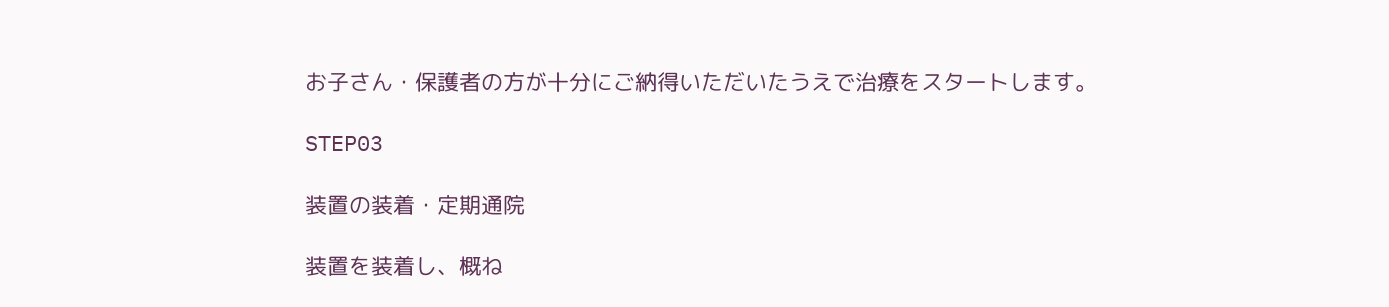お子さん・保護者の方が十分にご納得いただいたうえで治療をスタートします。

STEP03

装置の装着・定期通院

装置を装着し、概ね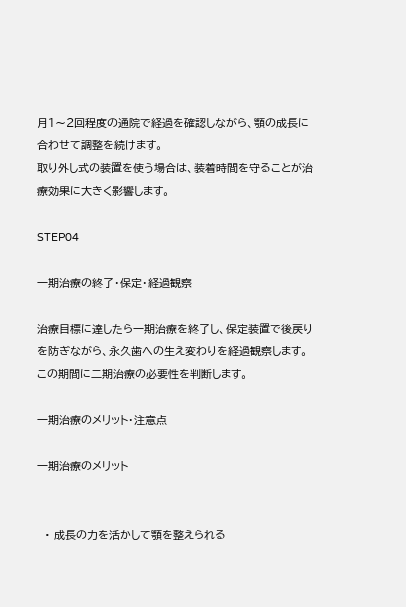月1〜2回程度の通院で経過を確認しながら、顎の成長に合わせて調整を続けます。
取り外し式の装置を使う場合は、装着時間を守ることが治療効果に大きく影響します。

STEP04

一期治療の終了・保定・経過観察

治療目標に達したら一期治療を終了し、保定装置で後戻りを防ぎながら、永久歯への生え変わりを経過観察します。
この期間に二期治療の必要性を判断します。

一期治療のメリット・注意点

一期治療のメリット


  • 成長の力を活かして顎を整えられる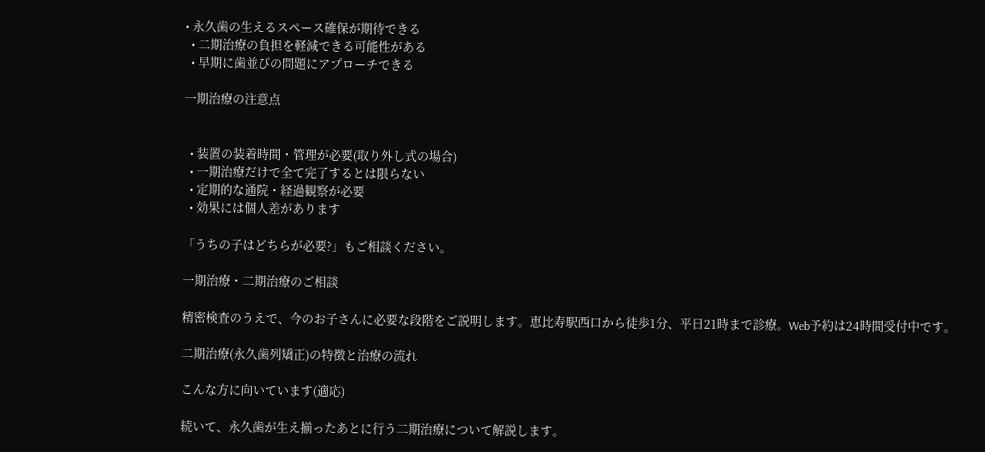• 永久歯の生えるスペース確保が期待できる
  • 二期治療の負担を軽減できる可能性がある
  • 早期に歯並びの問題にアプローチできる

一期治療の注意点


  • 装置の装着時間・管理が必要(取り外し式の場合)
  • 一期治療だけで全て完了するとは限らない
  • 定期的な通院・経過観察が必要
  • 効果には個人差があります

「うちの子はどちらが必要?」もご相談ください。

一期治療・二期治療のご相談

精密検査のうえで、今のお子さんに必要な段階をご説明します。恵比寿駅西口から徒歩1分、平日21時まで診療。Web予約は24時間受付中です。

二期治療(永久歯列矯正)の特徴と治療の流れ

こんな方に向いています(適応)

続いて、永久歯が生え揃ったあとに行う二期治療について解説します。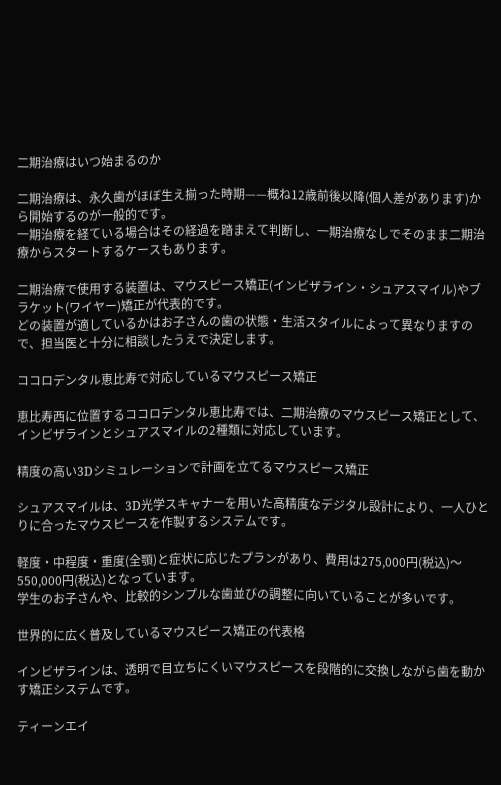二期治療はいつ始まるのか

二期治療は、永久歯がほぼ生え揃った時期——概ね12歳前後以降(個人差があります)から開始するのが一般的です。
一期治療を経ている場合はその経過を踏まえて判断し、一期治療なしでそのまま二期治療からスタートするケースもあります。

二期治療で使用する装置は、マウスピース矯正(インビザライン・シュアスマイル)やブラケット(ワイヤー)矯正が代表的です。
どの装置が適しているかはお子さんの歯の状態・生活スタイルによって異なりますので、担当医と十分に相談したうえで決定します。

ココロデンタル恵比寿で対応しているマウスピース矯正

恵比寿西に位置するココロデンタル恵比寿では、二期治療のマウスピース矯正として、インビザラインとシュアスマイルの2種類に対応しています。

精度の高い3Dシミュレーションで計画を立てるマウスピース矯正

シュアスマイルは、3D光学スキャナーを用いた高精度なデジタル設計により、一人ひとりに合ったマウスピースを作製するシステムです。

軽度・中程度・重度(全顎)と症状に応じたプランがあり、費用は275,000円(税込)〜550,000円(税込)となっています。
学生のお子さんや、比較的シンプルな歯並びの調整に向いていることが多いです。

世界的に広く普及しているマウスピース矯正の代表格

インビザラインは、透明で目立ちにくいマウスピースを段階的に交換しながら歯を動かす矯正システムです。

ティーンエイ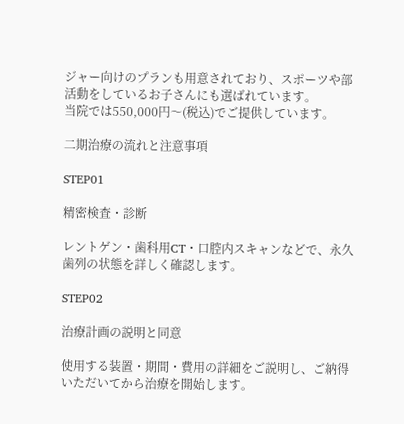ジャー向けのプランも用意されており、スポーツや部活動をしているお子さんにも選ばれています。
当院では550,000円〜(税込)でご提供しています。

二期治療の流れと注意事項

STEP01

精密検査・診断

レントゲン・歯科用CT・口腔内スキャンなどで、永久歯列の状態を詳しく確認します。

STEP02

治療計画の説明と同意

使用する装置・期間・費用の詳細をご説明し、ご納得いただいてから治療を開始します。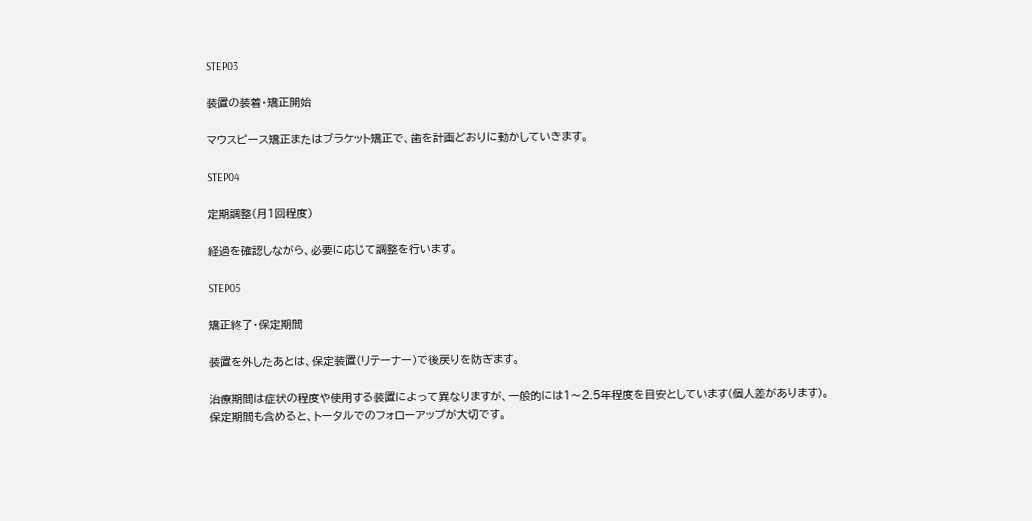STEP03

装置の装着・矯正開始

マウスピース矯正またはブラケット矯正で、歯を計画どおりに動かしていきます。

STEP04

定期調整(月1回程度)

経過を確認しながら、必要に応じて調整を行います。

STEP05

矯正終了・保定期間

装置を外したあとは、保定装置(リテーナー)で後戻りを防ぎます。

治療期間は症状の程度や使用する装置によって異なりますが、一般的には1〜2.5年程度を目安としています(個人差があります)。
保定期間も含めると、トータルでのフォローアップが大切です。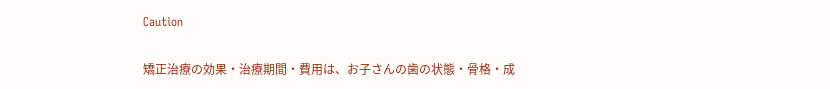Caution

矯正治療の効果・治療期間・費用は、お子さんの歯の状態・骨格・成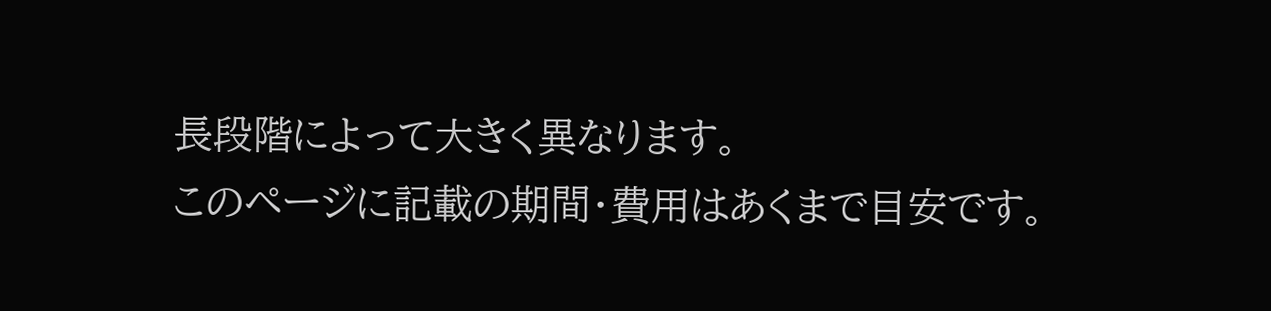長段階によって大きく異なります。
このページに記載の期間・費用はあくまで目安です。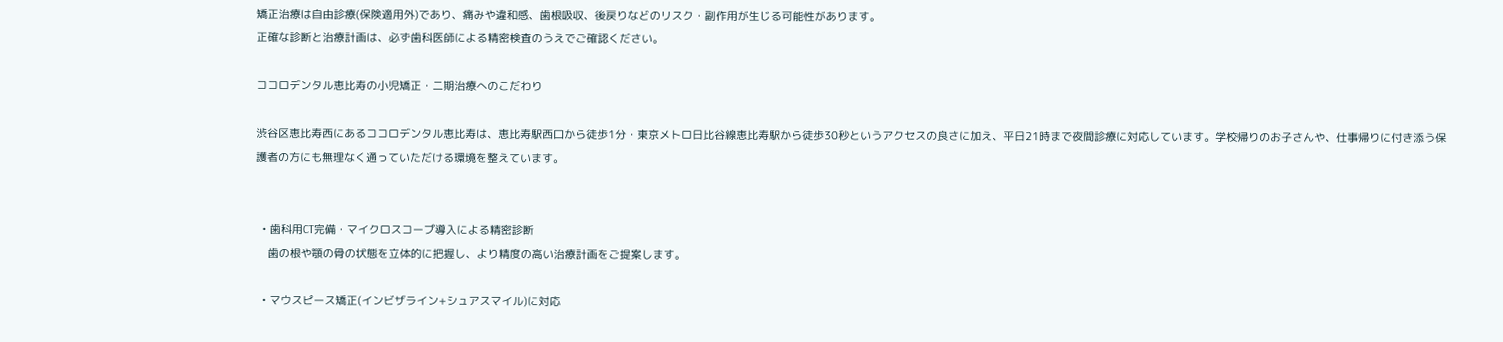矯正治療は自由診療(保険適用外)であり、痛みや違和感、歯根吸収、後戻りなどのリスク・副作用が生じる可能性があります。
正確な診断と治療計画は、必ず歯科医師による精密検査のうえでご確認ください。

ココロデンタル恵比寿の小児矯正・二期治療へのこだわり

渋谷区恵比寿西にあるココロデンタル恵比寿は、恵比寿駅西口から徒歩1分・東京メトロ日比谷線恵比寿駅から徒歩30秒というアクセスの良さに加え、平日21時まで夜間診療に対応しています。学校帰りのお子さんや、仕事帰りに付き添う保護者の方にも無理なく通っていただける環境を整えています。


  • 歯科用CT完備・マイクロスコープ導入による精密診断
    歯の根や顎の骨の状態を立体的に把握し、より精度の高い治療計画をご提案します。

  • マウスピース矯正(インビザライン+シュアスマイル)に対応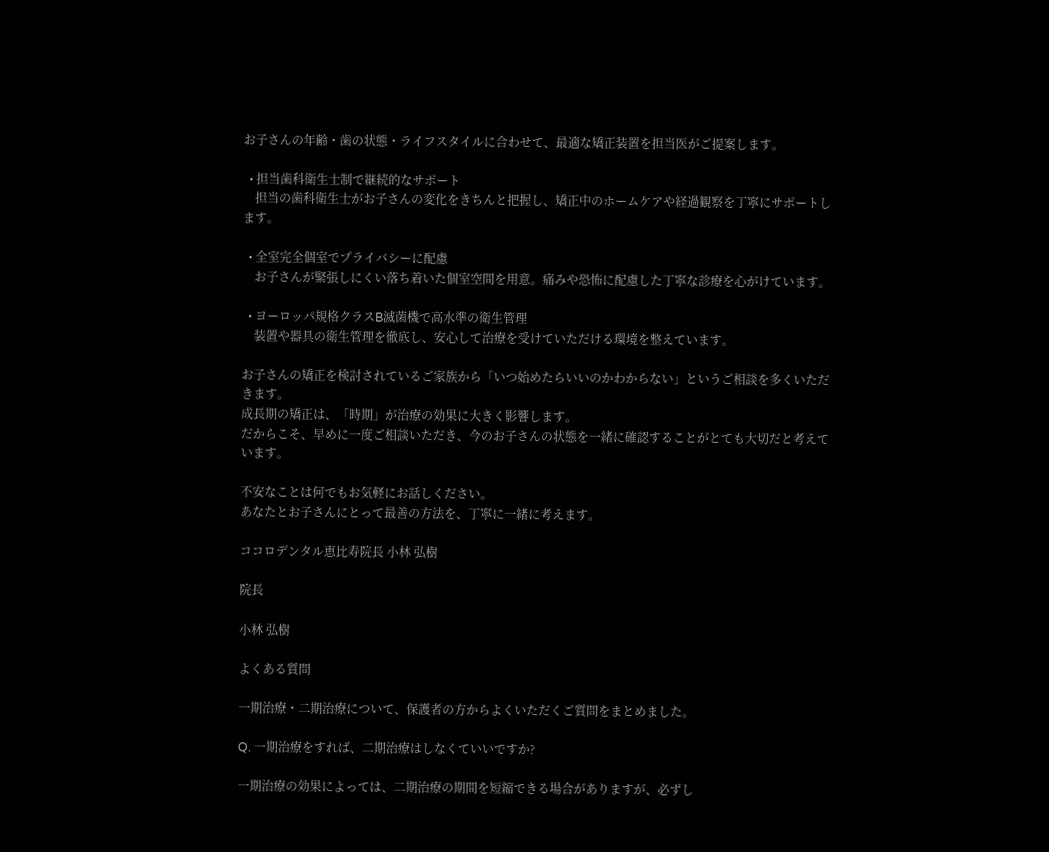お子さんの年齢・歯の状態・ライフスタイルに合わせて、最適な矯正装置を担当医がご提案します。

  • 担当歯科衛生士制で継続的なサポート
    担当の歯科衛生士がお子さんの変化をきちんと把握し、矯正中のホームケアや経過観察を丁寧にサポートします。

  • 全室完全個室でプライバシーに配慮
    お子さんが緊張しにくい落ち着いた個室空間を用意。痛みや恐怖に配慮した丁寧な診療を心がけています。

  • ヨーロッパ規格クラスB滅菌機で高水準の衛生管理
    装置や器具の衛生管理を徹底し、安心して治療を受けていただける環境を整えています。

お子さんの矯正を検討されているご家族から「いつ始めたらいいのかわからない」というご相談を多くいただきます。
成長期の矯正は、「時期」が治療の効果に大きく影響します。
だからこそ、早めに一度ご相談いただき、今のお子さんの状態を一緒に確認することがとても大切だと考えています。

不安なことは何でもお気軽にお話しください。
あなたとお子さんにとって最善の方法を、丁寧に一緒に考えます。

ココロデンタル恵比寿院長 小林 弘樹

院長

小林 弘樹

よくある質問

一期治療・二期治療について、保護者の方からよくいただくご質問をまとめました。

Q. 一期治療をすれば、二期治療はしなくていいですか?

一期治療の効果によっては、二期治療の期間を短縮できる場合がありますが、必ずし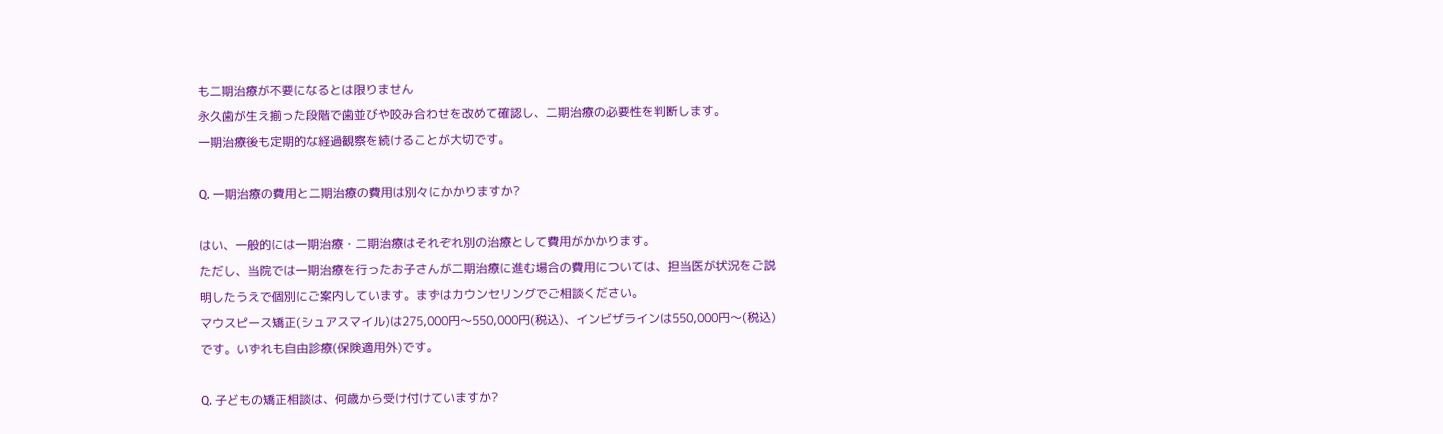も二期治療が不要になるとは限りません
永久歯が生え揃った段階で歯並びや咬み合わせを改めて確認し、二期治療の必要性を判断します。
一期治療後も定期的な経過観察を続けることが大切です。

Q. 一期治療の費用と二期治療の費用は別々にかかりますか?

はい、一般的には一期治療・二期治療はそれぞれ別の治療として費用がかかります。
ただし、当院では一期治療を行ったお子さんが二期治療に進む場合の費用については、担当医が状況をご説明したうえで個別にご案内しています。まずはカウンセリングでご相談ください。
マウスピース矯正(シュアスマイル)は275,000円〜550,000円(税込)、インビザラインは550,000円〜(税込)です。いずれも自由診療(保険適用外)です。

Q. 子どもの矯正相談は、何歳から受け付けていますか?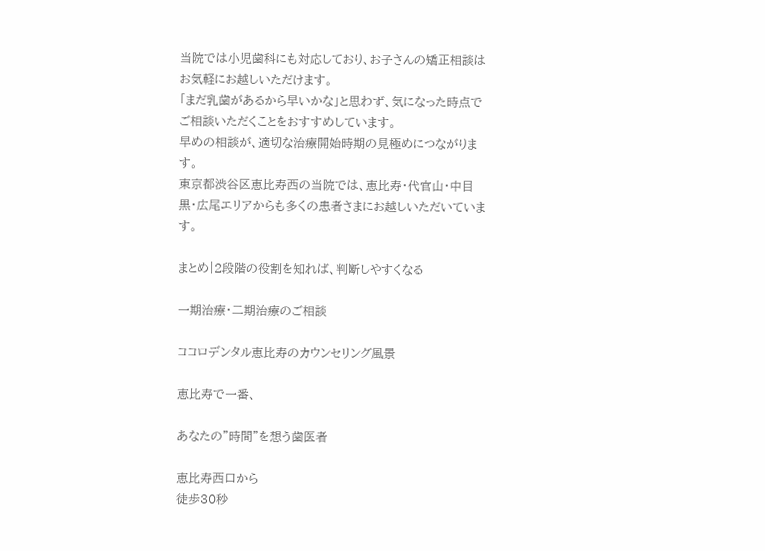当院では小児歯科にも対応しており、お子さんの矯正相談はお気軽にお越しいただけます。
「まだ乳歯があるから早いかな」と思わず、気になった時点でご相談いただくことをおすすめしています。
早めの相談が、適切な治療開始時期の見極めにつながります。
東京都渋谷区恵比寿西の当院では、恵比寿・代官山・中目黒・広尾エリアからも多くの患者さまにお越しいただいています。

まとめ|2段階の役割を知れば、判断しやすくなる

一期治療・二期治療のご相談

ココロデンタル恵比寿のカウンセリング風景

恵比寿で一番、

あなたの”時間”を想う歯医者

恵比寿西口から
徒歩30秒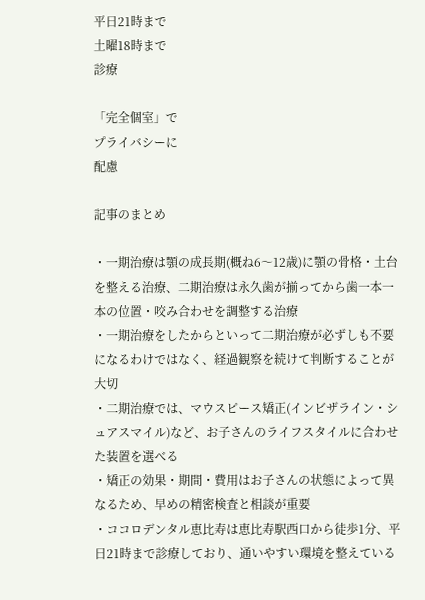平日21時まで
土曜18時まで
診療

「完全個室」で
プライバシーに
配慮

記事のまとめ

・一期治療は顎の成長期(概ね6〜12歳)に顎の骨格・土台を整える治療、二期治療は永久歯が揃ってから歯一本一本の位置・咬み合わせを調整する治療
・一期治療をしたからといって二期治療が必ずしも不要になるわけではなく、経過観察を続けて判断することが大切
・二期治療では、マウスピース矯正(インビザライン・シュアスマイル)など、お子さんのライフスタイルに合わせた装置を選べる
・矯正の効果・期間・費用はお子さんの状態によって異なるため、早めの精密検査と相談が重要
・ココロデンタル恵比寿は恵比寿駅西口から徒歩1分、平日21時まで診療しており、通いやすい環境を整えている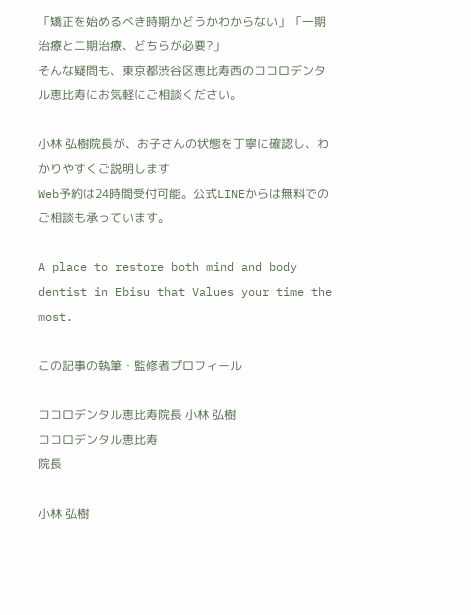「矯正を始めるべき時期かどうかわからない」「一期治療と二期治療、どちらが必要?」
そんな疑問も、東京都渋谷区恵比寿西のココロデンタル恵比寿にお気軽にご相談ください。

小林 弘樹院長が、お子さんの状態を丁寧に確認し、わかりやすくご説明します
Web予約は24時間受付可能。公式LINEからは無料でのご相談も承っています。

A place to restore both mind and body dentist in Ebisu that Values your time the most.

この記事の執筆・監修者プロフィール

ココロデンタル恵比寿院長 小林 弘樹
ココロデンタル恵比寿
院長

小林 弘樹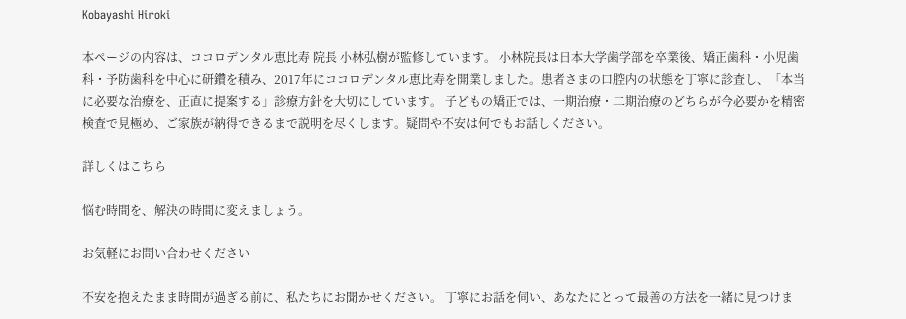Kobayashi Hiroki

本ページの内容は、ココロデンタル恵比寿 院長 小林弘樹が監修しています。 小林院長は日本大学歯学部を卒業後、矯正歯科・小児歯科・予防歯科を中心に研鑽を積み、2017年にココロデンタル恵比寿を開業しました。患者さまの口腔内の状態を丁寧に診査し、「本当に必要な治療を、正直に提案する」診療方針を大切にしています。 子どもの矯正では、一期治療・二期治療のどちらが今必要かを精密検査で見極め、ご家族が納得できるまで説明を尽くします。疑問や不安は何でもお話しください。

詳しくはこちら

悩む時間を、解決の時間に変えましょう。

お気軽にお問い合わせください

不安を抱えたまま時間が過ぎる前に、私たちにお聞かせください。 丁寧にお話を伺い、あなたにとって最善の方法を一緒に見つけま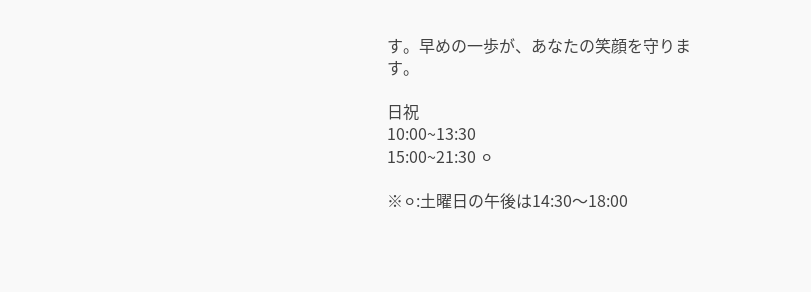す。早めの一歩が、あなたの笑顔を守ります。

日祝
10:00~13:30
15:00~21:30 ⚪

※⚪:土曜日の午後は14:30〜18:00